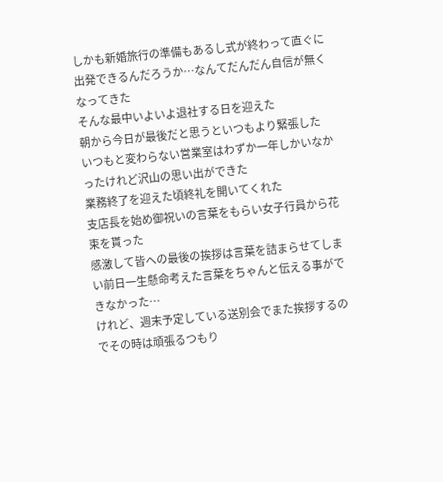しかも新婚旅行の準備もあるし式が終わって直ぐに出発できるんだろうか…なんてだんだん自信が無くなってきた
そんな最中いよいよ退社する日を迎えた
朝から今日が最後だと思うといつもより緊張した
いつもと変わらない営業室はわずか一年しかいなかったけれど沢山の思い出ができた
業務終了を迎えた頃終礼を開いてくれた
支店長を始め御祝いの言葉をもらい女子行員から花束を貰った
感激して皆への最後の挨拶は言葉を詰まらせてしまい前日一生懸命考えた言葉をちゃんと伝える事ができなかった…
けれど、週末予定している送別会でまた挨拶するのでその時は頑張るつもり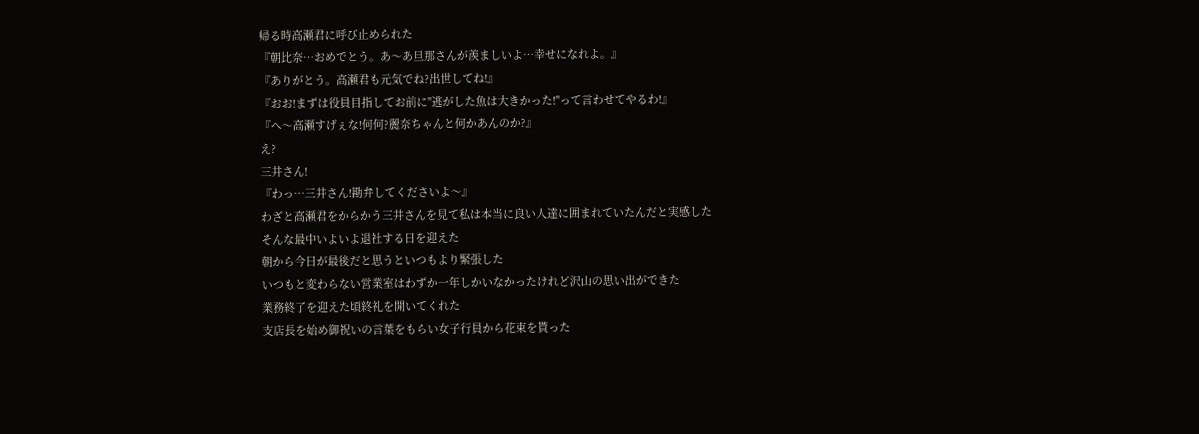帰る時高瀬君に呼び止められた
『朝比奈…おめでとう。あ〜あ旦那さんが羨ましいよ…幸せになれよ。』
『ありがとう。高瀬君も元気でね?出世してね!』
『おお!まずは役員目指してお前に"逃がした魚は大きかった!"って言わせてやるわ!』
『へ〜高瀬すげぇな!何何?麗奈ちゃんと何かあんのか?』
え?
三井さん!
『わっ…三井さん!勘弁してくださいよ〜』
わざと高瀬君をからかう三井さんを見て私は本当に良い人達に囲まれていたんだと実感した
そんな最中いよいよ退社する日を迎えた
朝から今日が最後だと思うといつもより緊張した
いつもと変わらない営業室はわずか一年しかいなかったけれど沢山の思い出ができた
業務終了を迎えた頃終礼を開いてくれた
支店長を始め御祝いの言葉をもらい女子行員から花束を貰った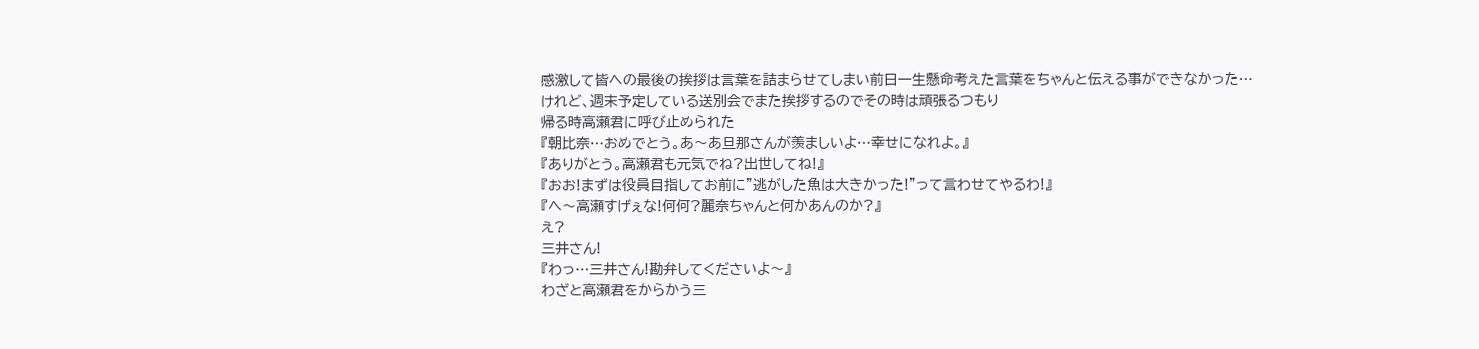感激して皆への最後の挨拶は言葉を詰まらせてしまい前日一生懸命考えた言葉をちゃんと伝える事ができなかった…
けれど、週末予定している送別会でまた挨拶するのでその時は頑張るつもり
帰る時高瀬君に呼び止められた
『朝比奈…おめでとう。あ〜あ旦那さんが羨ましいよ…幸せになれよ。』
『ありがとう。高瀬君も元気でね?出世してね!』
『おお!まずは役員目指してお前に"逃がした魚は大きかった!"って言わせてやるわ!』
『へ〜高瀬すげぇな!何何?麗奈ちゃんと何かあんのか?』
え?
三井さん!
『わっ…三井さん!勘弁してくださいよ〜』
わざと高瀬君をからかう三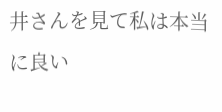井さんを見て私は本当に良い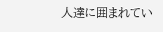人達に囲まれてい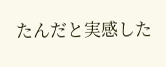たんだと実感した